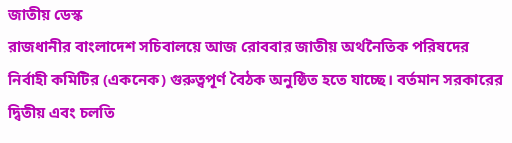জাতীয় ডেস্ক
রাজধানীর বাংলাদেশ সচিবালয়ে আজ রোববার জাতীয় অর্থনৈতিক পরিষদের নির্বাহী কমিটির (একনেক) গুরুত্বপূর্ণ বৈঠক অনুষ্ঠিত হতে যাচ্ছে। বর্তমান সরকারের দ্বিতীয় এবং চলতি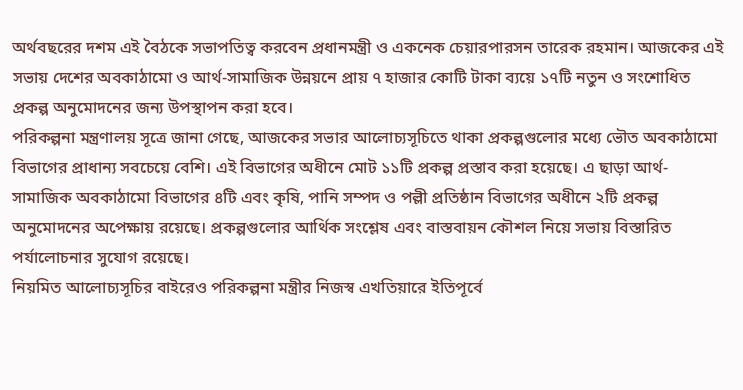অর্থবছরের দশম এই বৈঠকে সভাপতিত্ব করবেন প্রধানমন্ত্রী ও একনেক চেয়ারপারসন তারেক রহমান। আজকের এই সভায় দেশের অবকাঠামো ও আর্থ-সামাজিক উন্নয়নে প্রায় ৭ হাজার কোটি টাকা ব্যয়ে ১৭টি নতুন ও সংশোধিত প্রকল্প অনুমোদনের জন্য উপস্থাপন করা হবে।
পরিকল্পনা মন্ত্রণালয় সূত্রে জানা গেছে, আজকের সভার আলোচ্যসূচিতে থাকা প্রকল্পগুলোর মধ্যে ভৌত অবকাঠামো বিভাগের প্রাধান্য সবচেয়ে বেশি। এই বিভাগের অধীনে মোট ১১টি প্রকল্প প্রস্তাব করা হয়েছে। এ ছাড়া আর্থ-সামাজিক অবকাঠামো বিভাগের ৪টি এবং কৃষি, পানি সম্পদ ও পল্লী প্রতিষ্ঠান বিভাগের অধীনে ২টি প্রকল্প অনুমোদনের অপেক্ষায় রয়েছে। প্রকল্পগুলোর আর্থিক সংশ্লেষ এবং বাস্তবায়ন কৌশল নিয়ে সভায় বিস্তারিত পর্যালোচনার সুযোগ রয়েছে।
নিয়মিত আলোচ্যসূচির বাইরেও পরিকল্পনা মন্ত্রীর নিজস্ব এখতিয়ারে ইতিপূর্বে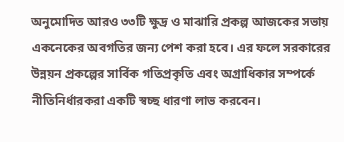অনুমোদিত আরও ৩৩টি ক্ষুদ্র ও মাঝারি প্রকল্প আজকের সভায় একনেকের অবগতির জন্য পেশ করা হবে। এর ফলে সরকারের উন্নয়ন প্রকল্পের সার্বিক গতিপ্রকৃতি এবং অগ্রাধিকার সম্পর্কে নীতিনির্ধারকরা একটি স্বচ্ছ ধারণা লাভ করবেন।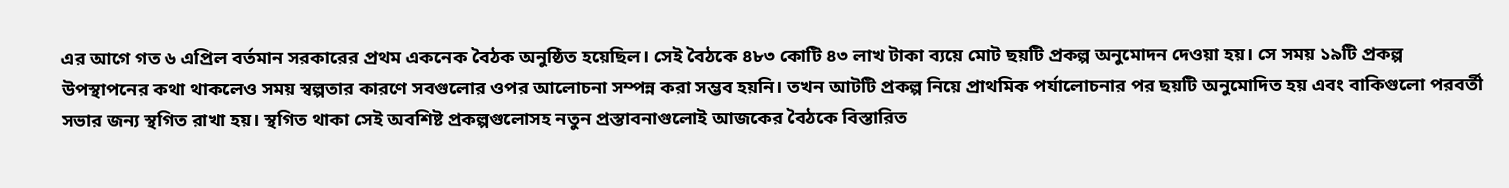এর আগে গত ৬ এপ্রিল বর্তমান সরকারের প্রথম একনেক বৈঠক অনুষ্ঠিত হয়েছিল। সেই বৈঠকে ৪৮৩ কোটি ৪৩ লাখ টাকা ব্যয়ে মোট ছয়টি প্রকল্প অনুমোদন দেওয়া হয়। সে সময় ১৯টি প্রকল্প উপস্থাপনের কথা থাকলেও সময় স্বল্পতার কারণে সবগুলোর ওপর আলোচনা সম্পন্ন করা সম্ভব হয়নি। তখন আটটি প্রকল্প নিয়ে প্রাথমিক পর্যালোচনার পর ছয়টি অনুমোদিত হয় এবং বাকিগুলো পরবর্তী সভার জন্য স্থগিত রাখা হয়। স্থগিত থাকা সেই অবশিষ্ট প্রকল্পগুলোসহ নতুন প্রস্তাবনাগুলোই আজকের বৈঠকে বিস্তারিত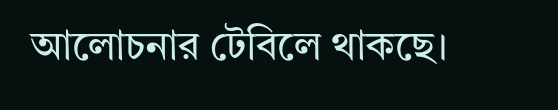আলোচনার টেবিলে থাকছে।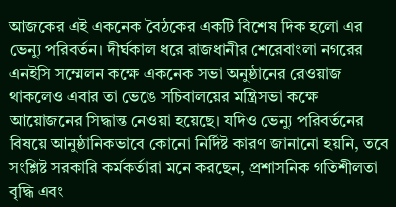আজকের এই একনেক বৈঠকের একটি বিশেষ দিক হলো এর ভেন্যু পরিবর্তন। দীর্ঘকাল ধরে রাজধানীর শেরেবাংলা নগরের এনইসি সম্মেলন কক্ষে একনেক সভা অনুষ্ঠানের রেওয়াজ থাকলেও এবার তা ভেঙে সচিবালয়ের মন্ত্রিসভা কক্ষে আয়োজনের সিদ্ধান্ত নেওয়া হয়েছে। যদিও ভেন্যু পরিবর্তনের বিষয়ে আনুষ্ঠানিকভাবে কোনো নির্দিষ্ট কারণ জানানো হয়নি, তবে সংশ্লিষ্ট সরকারি কর্মকর্তারা মনে করছেন, প্রশাসনিক গতিশীলতা বৃদ্ধি এবং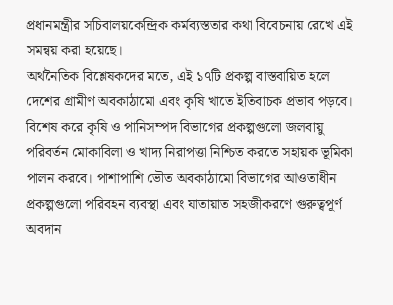প্রধানমন্ত্রীর সচিবালয়কেন্দ্রিক কর্মব্যস্ততার কথা বিবেচনায় রেখে এই সমন্বয় করা হয়েছে।
অর্থনৈতিক বিশ্লেষকদের মতে, এই ১৭টি প্রকল্প বাস্তবায়িত হলে দেশের গ্রামীণ অবকাঠামো এবং কৃষি খাতে ইতিবাচক প্রভাব পড়বে। বিশেষ করে কৃষি ও পানিসম্পদ বিভাগের প্রকল্পগুলো জলবায়ু পরিবর্তন মোকাবিলা ও খাদ্য নিরাপত্তা নিশ্চিত করতে সহায়ক ভূমিকা পালন করবে। পাশাপাশি ভৌত অবকাঠামো বিভাগের আওতাধীন প্রকল্পগুলো পরিবহন ব্যবস্থা এবং যাতায়াত সহজীকরণে গুরুত্বপূর্ণ অবদান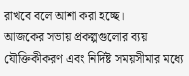রাখবে বলে আশা করা হচ্ছে।
আজকের সভায় প্রকল্পগুলোর ব্যয় যৌক্তিকীকরণ এবং নির্দিষ্ট সময়সীমার মধ্যে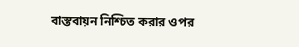বাস্তবায়ন নিশ্চিত করার ওপর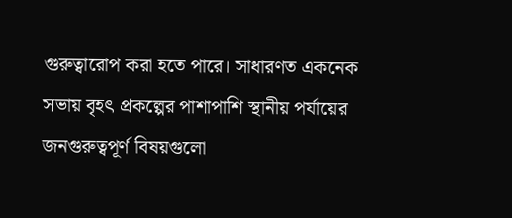গুরুত্বারোপ করা হতে পারে। সাধারণত একনেক সভায় বৃহৎ প্রকল্পের পাশাপাশি স্থানীয় পর্যায়ের জনগুরুত্বপূর্ণ বিষয়গুলো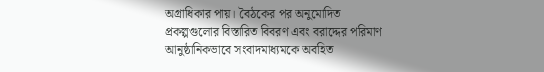অগ্রাধিকার পায়। বৈঠকের পর অনুমোদিত প্রকল্পগুলোর বিস্তারিত বিবরণ এবং বরাদ্দের পরিমাণ আনুষ্ঠানিকভাবে সংবাদমাধ্যমকে অবহিত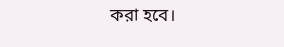করা হবে।